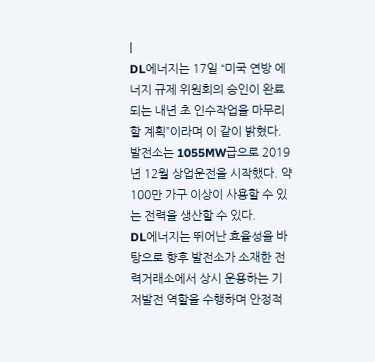|
DL에너지는 17일 “미국 연방 에너지 규제 위원회의 승인이 완료되는 내년 초 인수작업을 마무리할 계획”이라며 이 같이 밝혔다.
발전소는 1055MW급으로 2019년 12월 상업운전을 시작했다. 약 100만 가구 이상이 사용할 수 있는 전력을 생산할 수 있다.
DL에너지는 뛰어난 효율성을 바탕으로 향후 발전소가 소재한 전력거래소에서 상시 운용하는 기저발전 역할을 수행하며 안정적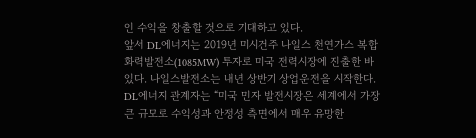인 수익을 창출할 것으로 기대하고 있다.
앞서 DL에너지는 2019년 미시건주 나일스 천연가스 복합화력발전소(1085MW) 투자로 미국 전력시장에 진출한 바 있다. 나일스발전소는 내년 상반기 상업운전을 시작한다.
DL에너지 관계자는 “미국 민자 발전시장은 세계에서 가장 큰 규모로 수익성과 안정성 측면에서 매우 유망한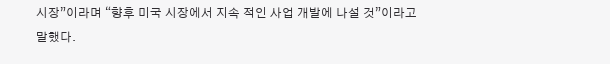시장”이라며 “향후 미국 시장에서 지속 적인 사업 개발에 나설 것”이라고 말했다.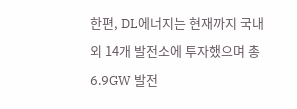한편, DL에너지는 현재까지 국내외 14개 발전소에 투자했으며 총 6.9GW 발전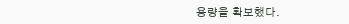용량을 확보했다.